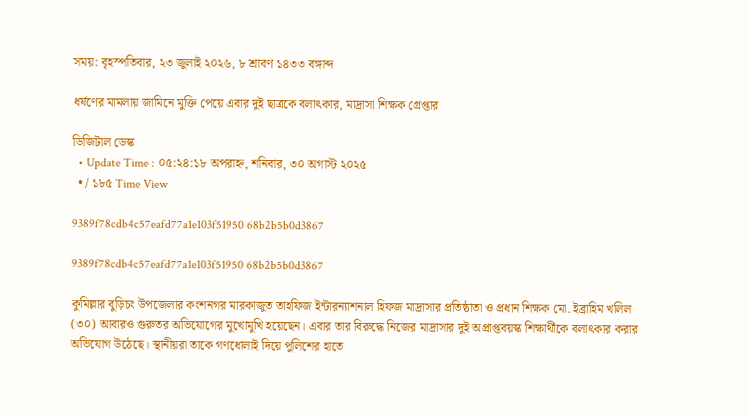সময়: বৃহস্পতিবার, ২৩ জুলাই ২০২৬, ৮ শ্রাবণ ১৪৩৩ বঙ্গাব্দ

ধর্ষণের মামলায় জামিনে মুক্তি পেয়ে এবার দুই ছাত্রকে বলাৎকার, মাদ্রাসা শিক্ষক গ্রেপ্তার

ডিজিটাল ডেস্ক
  • Update Time : ০৫:২৪:১৮ অপরাহ্ন, শনিবার, ৩০ অগাস্ট ২০২৫
  • / ১৮৫ Time View

9389f78cdb4c57eafd77a1e103f51950 68b2b5b0d3867

9389f78cdb4c57eafd77a1e103f51950 68b2b5b0d3867

কুমিল্লার বুড়িচং উপজেলার কংশনগর মারকাজুত তাহফিজ ইন্টারন্যাশনাল হিফজ মাদ্রাসার প্রতিষ্ঠাতা ও প্রধান শিক্ষক মো. ইব্রাহিম খলিল (৩০) আবারও গুরুতর অভিযোগের মুখোমুখি হয়েছেন। এবার তার বিরুদ্ধে নিজের মাদ্রাসার দুই অপ্রাপ্তবয়স্ক শিক্ষার্থীকে বলাৎকার করার অভিযোগ উঠেছে। স্থানীয়রা তাকে গণধোলাই দিয়ে পুলিশের হাতে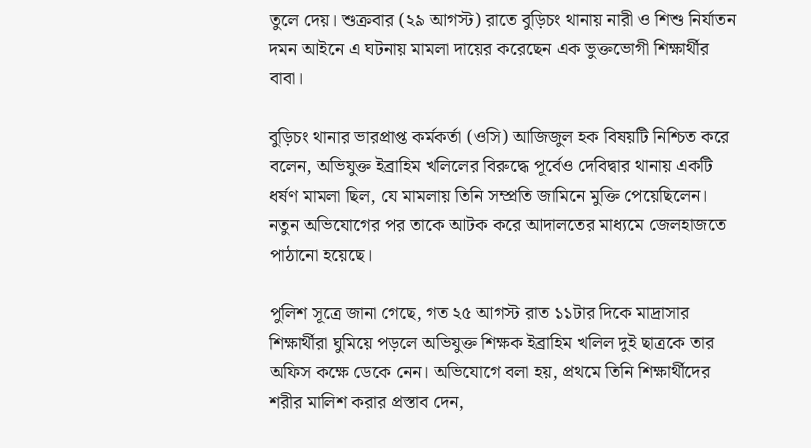তুলে দেয়। শুক্রবার (২৯ আগস্ট) রাতে বুড়িচং থানায় নারী ও শিশু নির্যাতন দমন আইনে এ ঘটনায় মামলা দায়ের করেছেন এক ভুক্তভোগী শিক্ষার্থীর বাবা।

বুড়িচং থানার ভারপ্রাপ্ত কর্মকর্তা (ওসি) আজিজুল হক বিষয়টি নিশ্চিত করে বলেন, অভিযুক্ত ইব্রাহিম খলিলের বিরুদ্ধে পূর্বেও দেবিদ্বার থানায় একটি ধর্ষণ মামলা ছিল, যে মামলায় তিনি সম্প্রতি জামিনে মুক্তি পেয়েছিলেন। নতুন অভিযোগের পর তাকে আটক করে আদালতের মাধ্যমে জেলহাজতে পাঠানো হয়েছে।

পুলিশ সূত্রে জানা গেছে, গত ২৫ আগস্ট রাত ১১টার দিকে মাদ্রাসার শিক্ষার্থীরা ঘুমিয়ে পড়লে অভিযুক্ত শিক্ষক ইব্রাহিম খলিল দুই ছাত্রকে তার অফিস কক্ষে ডেকে নেন। অভিযোগে বলা হয়, প্রথমে তিনি শিক্ষার্থীদের শরীর মালিশ করার প্রস্তাব দেন,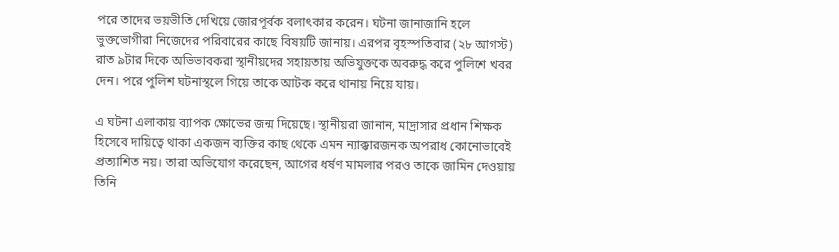পরে তাদের ভয়ভীতি দেখিয়ে জোরপূর্বক বলাৎকার করেন। ঘটনা জানাজানি হলে ভুক্তভোগীরা নিজেদের পরিবারের কাছে বিষয়টি জানায়। এরপর বৃহস্পতিবার (২৮ আগস্ট) রাত ৯টার দিকে অভিভাবকরা স্থানীয়দের সহায়তায় অভিযুক্তকে অবরুদ্ধ করে পুলিশে খবর দেন। পরে পুলিশ ঘটনাস্থলে গিয়ে তাকে আটক করে থানায় নিয়ে যায়।

এ ঘটনা এলাকায় ব্যাপক ক্ষোভের জন্ম দিয়েছে। স্থানীয়রা জানান, মাদ্রাসার প্রধান শিক্ষক হিসেবে দায়িত্বে থাকা একজন ব্যক্তির কাছ থেকে এমন ন্যাক্কারজনক অপরাধ কোনোভাবেই প্রত্যাশিত নয়। তারা অভিযোগ করেছেন, আগের ধর্ষণ মামলার পরও তাকে জামিন দেওয়ায় তিনি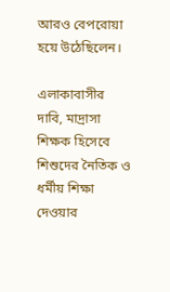আরও বেপরোয়া হয়ে উঠেছিলেন।

এলাকাবাসীর দাবি, মাদ্রাসা শিক্ষক হিসেবে শিশুদের নৈতিক ও ধর্মীয় শিক্ষা দেওয়ার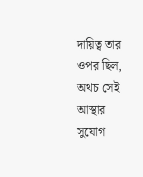দায়িত্ব তার ওপর ছিল, অথচ সেই আস্থার সুযোগ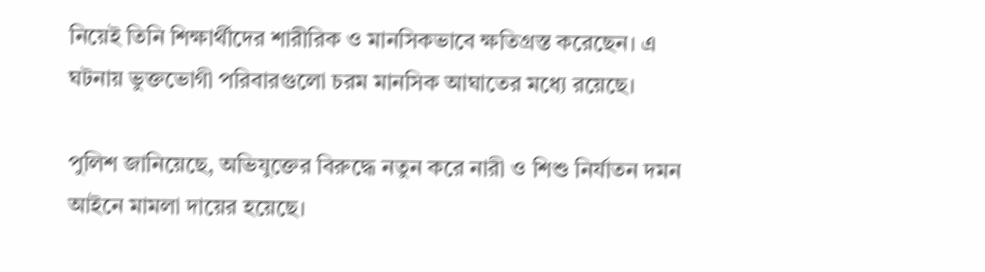নিয়েই তিনি শিক্ষার্থীদের শারীরিক ও মানসিকভাবে ক্ষতিগ্রস্ত করেছেন। এ ঘটনায় ভুক্তভোগী পরিবারগুলো চরম মানসিক আঘাতের মধ্যে রয়েছে।

পুলিশ জানিয়েছে, অভিযুক্তের বিরুদ্ধে নতুন করে নারী ও শিশু নির্যাতন দমন আইনে মামলা দায়ের হয়েছে।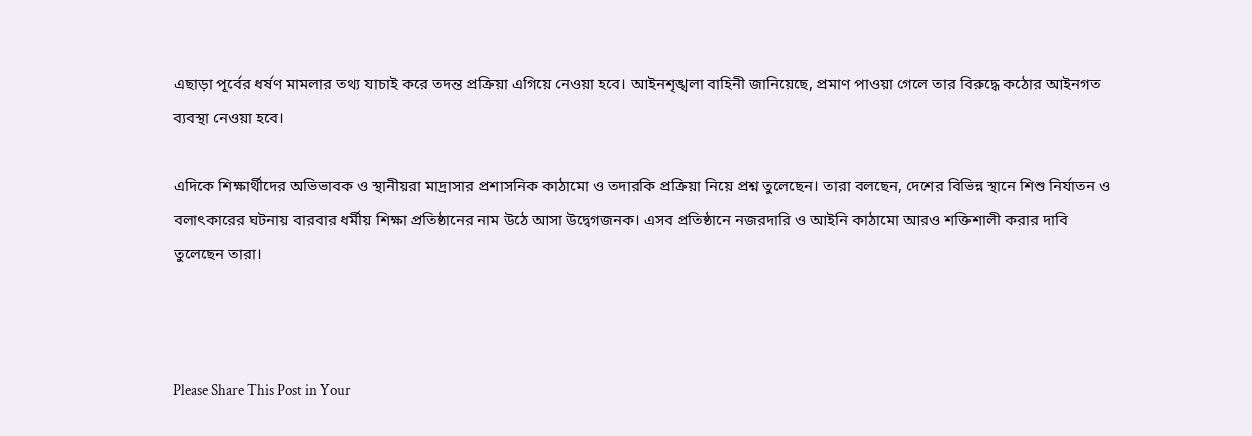এছাড়া পূর্বের ধর্ষণ মামলার তথ্য যাচাই করে তদন্ত প্রক্রিয়া এগিয়ে নেওয়া হবে। আইনশৃঙ্খলা বাহিনী জানিয়েছে, প্রমাণ পাওয়া গেলে তার বিরুদ্ধে কঠোর আইনগত ব্যবস্থা নেওয়া হবে।

এদিকে শিক্ষার্থীদের অভিভাবক ও স্থানীয়রা মাদ্রাসার প্রশাসনিক কাঠামো ও তদারকি প্রক্রিয়া নিয়ে প্রশ্ন তুলেছেন। তারা বলছেন, দেশের বিভিন্ন স্থানে শিশু নির্যাতন ও বলাৎকারের ঘটনায় বারবার ধর্মীয় শিক্ষা প্রতিষ্ঠানের নাম উঠে আসা উদ্বেগজনক। এসব প্রতিষ্ঠানে নজরদারি ও আইনি কাঠামো আরও শক্তিশালী করার দাবি তুলেছেন তারা।



Please Share This Post in Your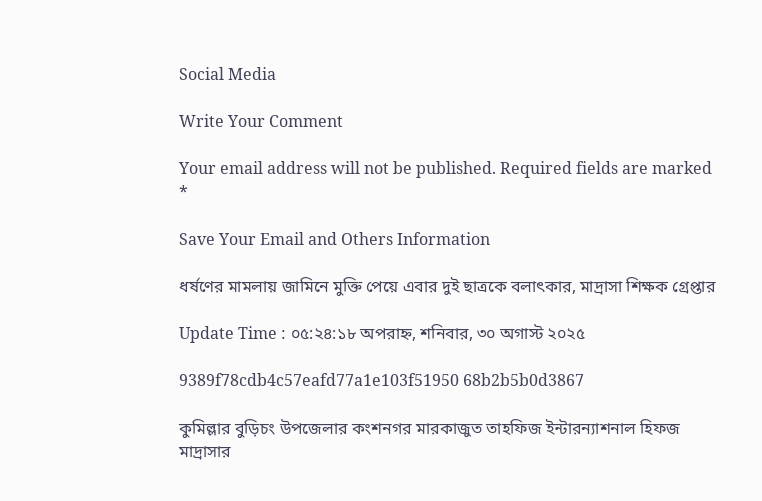Social Media

Write Your Comment

Your email address will not be published. Required fields are marked *

Save Your Email and Others Information

ধর্ষণের মামলায় জামিনে মুক্তি পেয়ে এবার দুই ছাত্রকে বলাৎকার, মাদ্রাসা শিক্ষক গ্রেপ্তার

Update Time : ০৫:২৪:১৮ অপরাহ্ন, শনিবার, ৩০ অগাস্ট ২০২৫

9389f78cdb4c57eafd77a1e103f51950 68b2b5b0d3867

কুমিল্লার বুড়িচং উপজেলার কংশনগর মারকাজুত তাহফিজ ইন্টারন্যাশনাল হিফজ মাদ্রাসার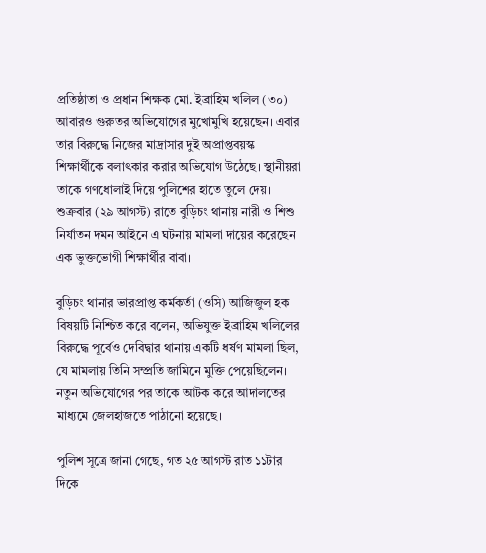প্রতিষ্ঠাতা ও প্রধান শিক্ষক মো. ইব্রাহিম খলিল (৩০) আবারও গুরুতর অভিযোগের মুখোমুখি হয়েছেন। এবার তার বিরুদ্ধে নিজের মাদ্রাসার দুই অপ্রাপ্তবয়স্ক শিক্ষার্থীকে বলাৎকার করার অভিযোগ উঠেছে। স্থানীয়রা তাকে গণধোলাই দিয়ে পুলিশের হাতে তুলে দেয়। শুক্রবার (২৯ আগস্ট) রাতে বুড়িচং থানায় নারী ও শিশু নির্যাতন দমন আইনে এ ঘটনায় মামলা দায়ের করেছেন এক ভুক্তভোগী শিক্ষার্থীর বাবা।

বুড়িচং থানার ভারপ্রাপ্ত কর্মকর্তা (ওসি) আজিজুল হক বিষয়টি নিশ্চিত করে বলেন, অভিযুক্ত ইব্রাহিম খলিলের বিরুদ্ধে পূর্বেও দেবিদ্বার থানায় একটি ধর্ষণ মামলা ছিল, যে মামলায় তিনি সম্প্রতি জামিনে মুক্তি পেয়েছিলেন। নতুন অভিযোগের পর তাকে আটক করে আদালতের মাধ্যমে জেলহাজতে পাঠানো হয়েছে।

পুলিশ সূত্রে জানা গেছে, গত ২৫ আগস্ট রাত ১১টার দিকে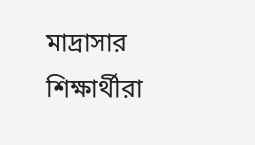মাদ্রাসার শিক্ষার্থীরা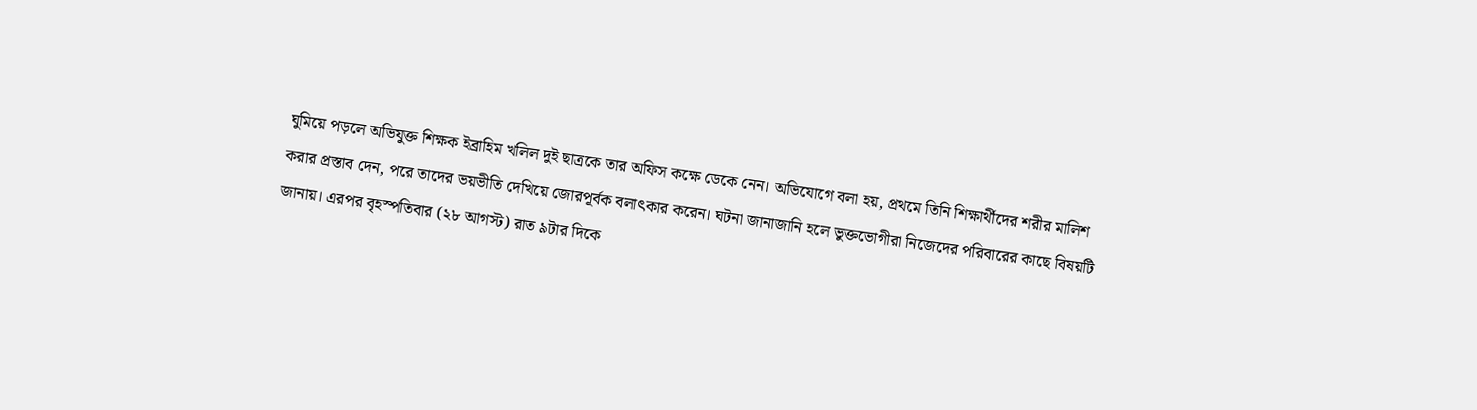ঘুমিয়ে পড়লে অভিযুক্ত শিক্ষক ইব্রাহিম খলিল দুই ছাত্রকে তার অফিস কক্ষে ডেকে নেন। অভিযোগে বলা হয়, প্রথমে তিনি শিক্ষার্থীদের শরীর মালিশ করার প্রস্তাব দেন, পরে তাদের ভয়ভীতি দেখিয়ে জোরপূর্বক বলাৎকার করেন। ঘটনা জানাজানি হলে ভুক্তভোগীরা নিজেদের পরিবারের কাছে বিষয়টি জানায়। এরপর বৃহস্পতিবার (২৮ আগস্ট) রাত ৯টার দিকে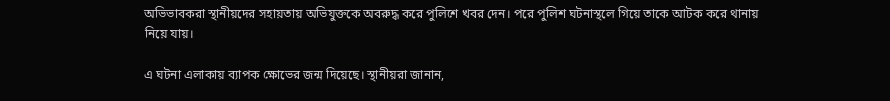অভিভাবকরা স্থানীয়দের সহায়তায় অভিযুক্তকে অবরুদ্ধ করে পুলিশে খবর দেন। পরে পুলিশ ঘটনাস্থলে গিয়ে তাকে আটক করে থানায় নিয়ে যায়।

এ ঘটনা এলাকায় ব্যাপক ক্ষোভের জন্ম দিয়েছে। স্থানীয়রা জানান,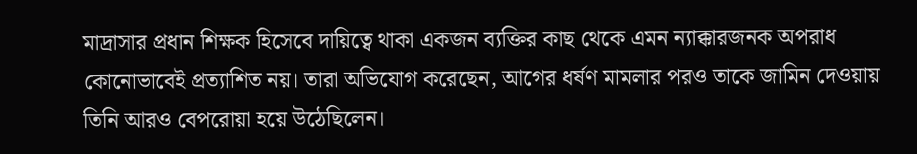মাদ্রাসার প্রধান শিক্ষক হিসেবে দায়িত্বে থাকা একজন ব্যক্তির কাছ থেকে এমন ন্যাক্কারজনক অপরাধ কোনোভাবেই প্রত্যাশিত নয়। তারা অভিযোগ করেছেন, আগের ধর্ষণ মামলার পরও তাকে জামিন দেওয়ায় তিনি আরও বেপরোয়া হয়ে উঠেছিলেন।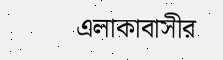এলাকাবাসীর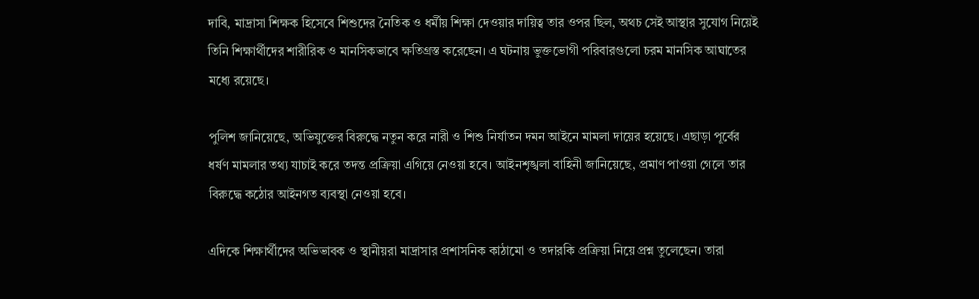দাবি, মাদ্রাসা শিক্ষক হিসেবে শিশুদের নৈতিক ও ধর্মীয় শিক্ষা দেওয়ার দায়িত্ব তার ওপর ছিল, অথচ সেই আস্থার সুযোগ নিয়েই তিনি শিক্ষার্থীদের শারীরিক ও মানসিকভাবে ক্ষতিগ্রস্ত করেছেন। এ ঘটনায় ভুক্তভোগী পরিবারগুলো চরম মানসিক আঘাতের মধ্যে রয়েছে।

পুলিশ জানিয়েছে, অভিযুক্তের বিরুদ্ধে নতুন করে নারী ও শিশু নির্যাতন দমন আইনে মামলা দায়ের হয়েছে। এছাড়া পূর্বের ধর্ষণ মামলার তথ্য যাচাই করে তদন্ত প্রক্রিয়া এগিয়ে নেওয়া হবে। আইনশৃঙ্খলা বাহিনী জানিয়েছে, প্রমাণ পাওয়া গেলে তার বিরুদ্ধে কঠোর আইনগত ব্যবস্থা নেওয়া হবে।

এদিকে শিক্ষার্থীদের অভিভাবক ও স্থানীয়রা মাদ্রাসার প্রশাসনিক কাঠামো ও তদারকি প্রক্রিয়া নিয়ে প্রশ্ন তুলেছেন। তারা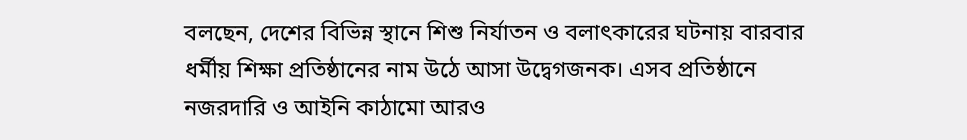বলছেন, দেশের বিভিন্ন স্থানে শিশু নির্যাতন ও বলাৎকারের ঘটনায় বারবার ধর্মীয় শিক্ষা প্রতিষ্ঠানের নাম উঠে আসা উদ্বেগজনক। এসব প্রতিষ্ঠানে নজরদারি ও আইনি কাঠামো আরও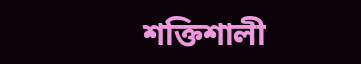শক্তিশালী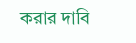করার দাবি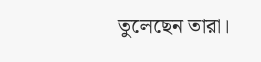তুলেছেন তারা।